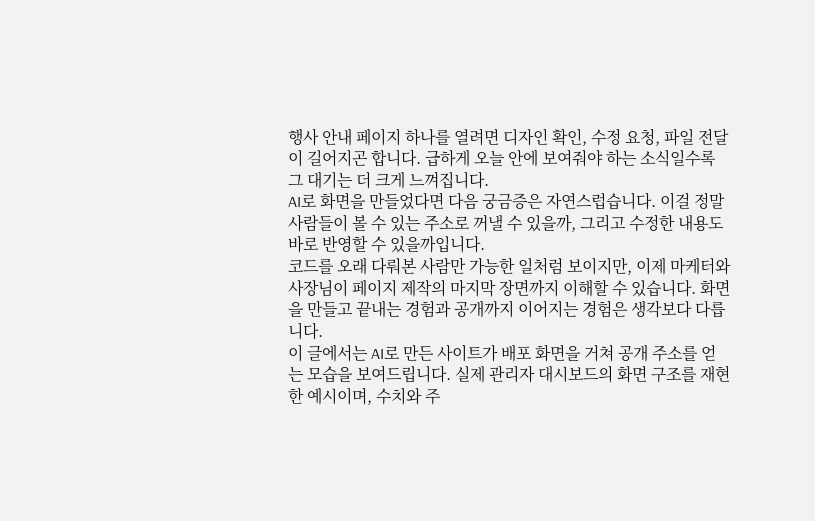행사 안내 페이지 하나를 열려면 디자인 확인, 수정 요청, 파일 전달이 길어지곤 합니다. 급하게 오늘 안에 보여줘야 하는 소식일수록 그 대기는 더 크게 느껴집니다.
AI로 화면을 만들었다면 다음 궁금증은 자연스럽습니다. 이걸 정말 사람들이 볼 수 있는 주소로 꺼낼 수 있을까, 그리고 수정한 내용도 바로 반영할 수 있을까입니다.
코드를 오래 다뤄본 사람만 가능한 일처럼 보이지만, 이제 마케터와 사장님이 페이지 제작의 마지막 장면까지 이해할 수 있습니다. 화면을 만들고 끝내는 경험과 공개까지 이어지는 경험은 생각보다 다릅니다.
이 글에서는 AI로 만든 사이트가 배포 화면을 거쳐 공개 주소를 얻는 모습을 보여드립니다. 실제 관리자 대시보드의 화면 구조를 재현한 예시이며, 수치와 주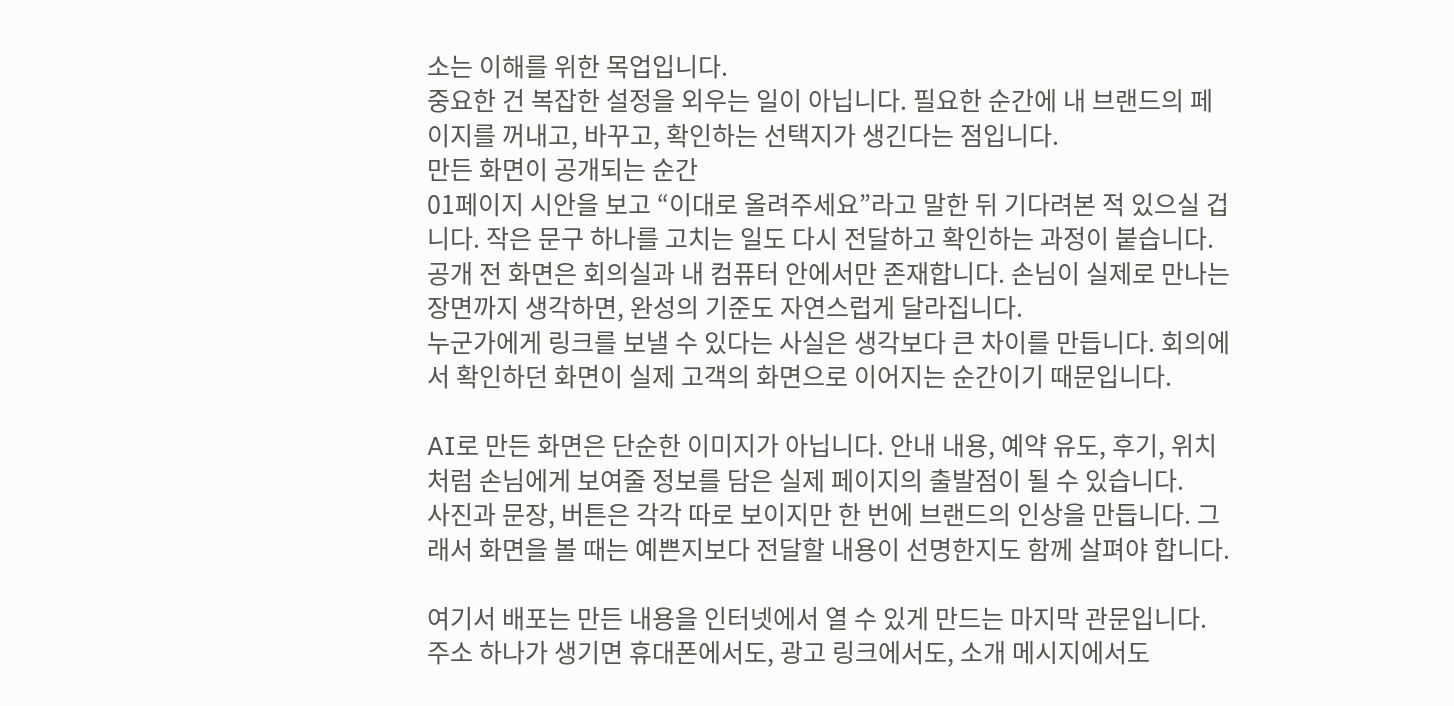소는 이해를 위한 목업입니다.
중요한 건 복잡한 설정을 외우는 일이 아닙니다. 필요한 순간에 내 브랜드의 페이지를 꺼내고, 바꾸고, 확인하는 선택지가 생긴다는 점입니다.
만든 화면이 공개되는 순간
01페이지 시안을 보고 “이대로 올려주세요”라고 말한 뒤 기다려본 적 있으실 겁니다. 작은 문구 하나를 고치는 일도 다시 전달하고 확인하는 과정이 붙습니다.
공개 전 화면은 회의실과 내 컴퓨터 안에서만 존재합니다. 손님이 실제로 만나는 장면까지 생각하면, 완성의 기준도 자연스럽게 달라집니다.
누군가에게 링크를 보낼 수 있다는 사실은 생각보다 큰 차이를 만듭니다. 회의에서 확인하던 화면이 실제 고객의 화면으로 이어지는 순간이기 때문입니다.

AI로 만든 화면은 단순한 이미지가 아닙니다. 안내 내용, 예약 유도, 후기, 위치처럼 손님에게 보여줄 정보를 담은 실제 페이지의 출발점이 될 수 있습니다.
사진과 문장, 버튼은 각각 따로 보이지만 한 번에 브랜드의 인상을 만듭니다. 그래서 화면을 볼 때는 예쁜지보다 전달할 내용이 선명한지도 함께 살펴야 합니다.

여기서 배포는 만든 내용을 인터넷에서 열 수 있게 만드는 마지막 관문입니다. 주소 하나가 생기면 휴대폰에서도, 광고 링크에서도, 소개 메시지에서도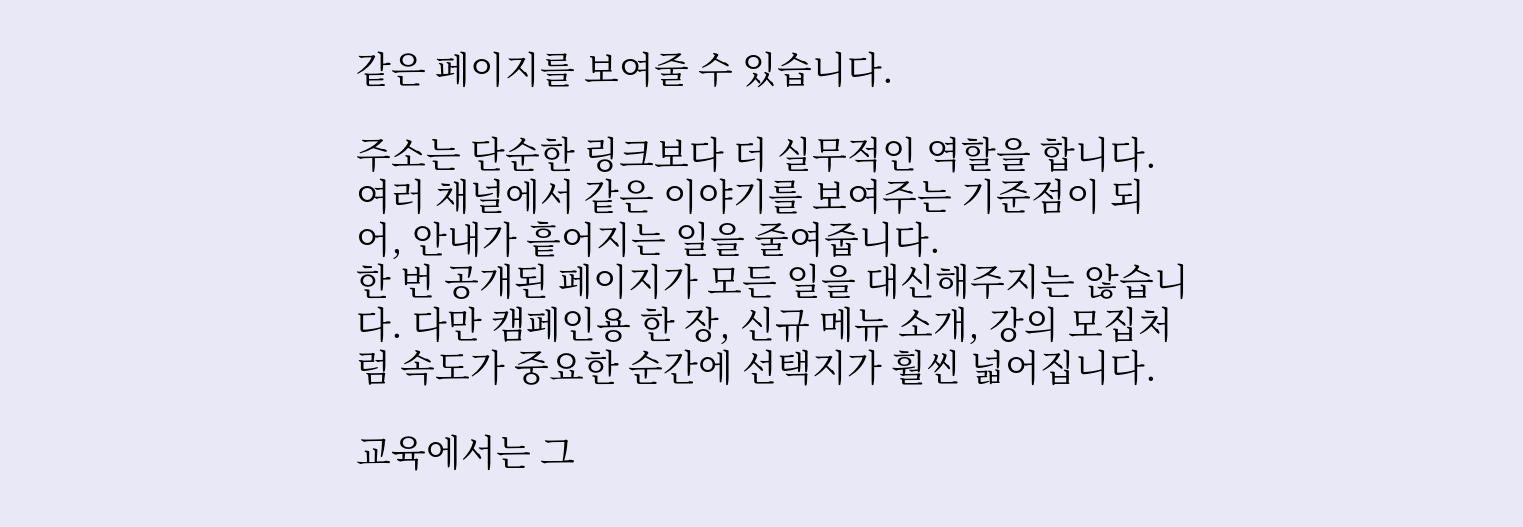같은 페이지를 보여줄 수 있습니다.

주소는 단순한 링크보다 더 실무적인 역할을 합니다. 여러 채널에서 같은 이야기를 보여주는 기준점이 되어, 안내가 흩어지는 일을 줄여줍니다.
한 번 공개된 페이지가 모든 일을 대신해주지는 않습니다. 다만 캠페인용 한 장, 신규 메뉴 소개, 강의 모집처럼 속도가 중요한 순간에 선택지가 훨씬 넓어집니다.

교육에서는 그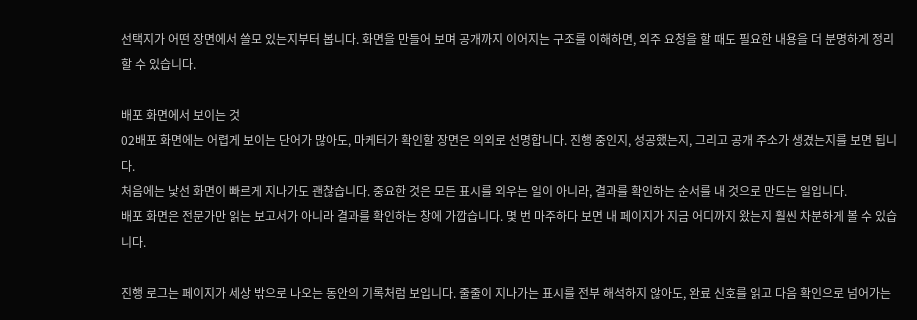선택지가 어떤 장면에서 쓸모 있는지부터 봅니다. 화면을 만들어 보며 공개까지 이어지는 구조를 이해하면, 외주 요청을 할 때도 필요한 내용을 더 분명하게 정리할 수 있습니다.

배포 화면에서 보이는 것
02배포 화면에는 어렵게 보이는 단어가 많아도, 마케터가 확인할 장면은 의외로 선명합니다. 진행 중인지, 성공했는지, 그리고 공개 주소가 생겼는지를 보면 됩니다.
처음에는 낯선 화면이 빠르게 지나가도 괜찮습니다. 중요한 것은 모든 표시를 외우는 일이 아니라, 결과를 확인하는 순서를 내 것으로 만드는 일입니다.
배포 화면은 전문가만 읽는 보고서가 아니라 결과를 확인하는 창에 가깝습니다. 몇 번 마주하다 보면 내 페이지가 지금 어디까지 왔는지 훨씬 차분하게 볼 수 있습니다.

진행 로그는 페이지가 세상 밖으로 나오는 동안의 기록처럼 보입니다. 줄줄이 지나가는 표시를 전부 해석하지 않아도, 완료 신호를 읽고 다음 확인으로 넘어가는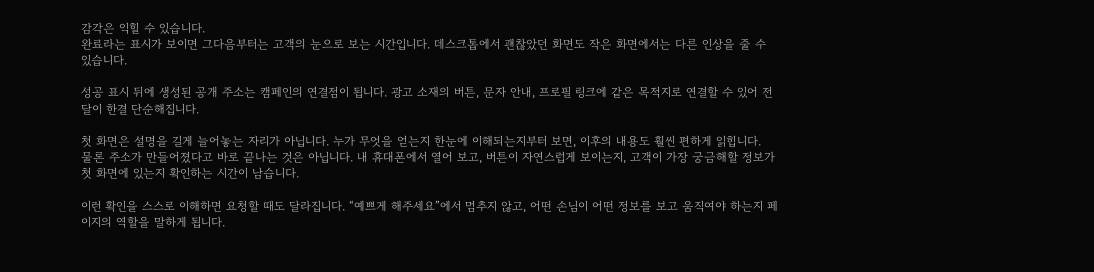감각은 익힐 수 있습니다.
완료라는 표시가 보이면 그다음부터는 고객의 눈으로 보는 시간입니다. 데스크톱에서 괜찮았던 화면도 작은 화면에서는 다른 인상을 줄 수 있습니다.

성공 표시 뒤에 생성된 공개 주소는 캠페인의 연결점이 됩니다. 광고 소재의 버튼, 문자 안내, 프로필 링크에 같은 목적지로 연결할 수 있어 전달이 한결 단순해집니다.

첫 화면은 설명을 길게 늘어놓는 자리가 아닙니다. 누가 무엇을 얻는지 한눈에 이해되는지부터 보면, 이후의 내용도 훨씬 편하게 읽힙니다.
물론 주소가 만들어졌다고 바로 끝나는 것은 아닙니다. 내 휴대폰에서 열어 보고, 버튼이 자연스럽게 보이는지, 고객이 가장 궁금해할 정보가 첫 화면에 있는지 확인하는 시간이 남습니다.

이런 확인을 스스로 이해하면 요청할 때도 달라집니다. “예쁘게 해주세요”에서 멈추지 않고, 어떤 손님이 어떤 정보를 보고 움직여야 하는지 페이지의 역할을 말하게 됩니다.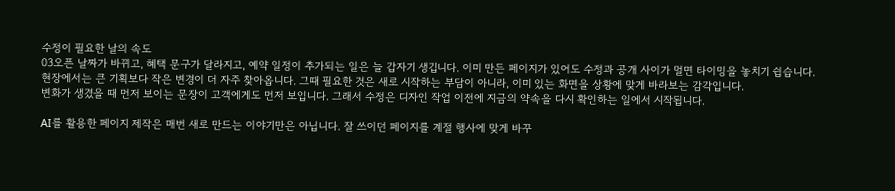수정이 필요한 날의 속도
03오픈 날짜가 바뀌고, 혜택 문구가 달라지고, 예약 일정이 추가되는 일은 늘 갑자기 생깁니다. 이미 만든 페이지가 있어도 수정과 공개 사이가 멀면 타이밍을 놓치기 쉽습니다.
현장에서는 큰 기획보다 작은 변경이 더 자주 찾아옵니다. 그때 필요한 것은 새로 시작하는 부담이 아니라, 이미 있는 화면을 상황에 맞게 바라보는 감각입니다.
변화가 생겼을 때 먼저 보이는 문장이 고객에게도 먼저 보입니다. 그래서 수정은 디자인 작업 이전에 지금의 약속을 다시 확인하는 일에서 시작됩니다.

AI를 활용한 페이지 제작은 매번 새로 만드는 이야기만은 아닙니다. 잘 쓰이던 페이지를 계절 행사에 맞게 바꾸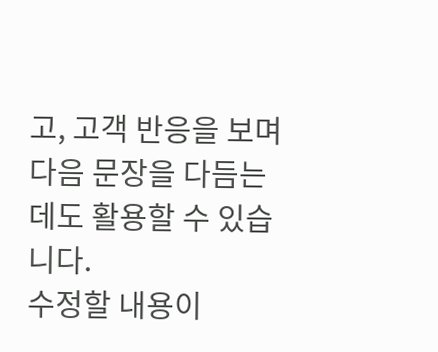고, 고객 반응을 보며 다음 문장을 다듬는 데도 활용할 수 있습니다.
수정할 내용이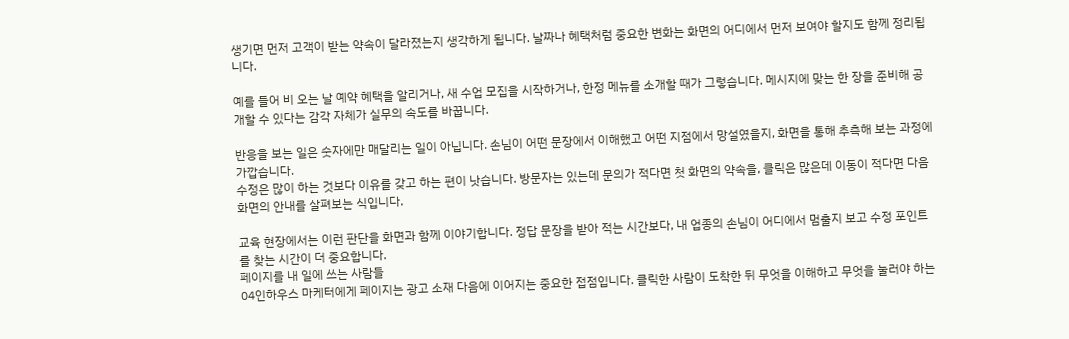생기면 먼저 고객이 받는 약속이 달라졌는지 생각하게 됩니다. 날짜나 혜택처럼 중요한 변화는 화면의 어디에서 먼저 보여야 할지도 함께 정리됩니다.

예를 들어 비 오는 날 예약 혜택을 알리거나, 새 수업 모집을 시작하거나, 한정 메뉴를 소개할 때가 그렇습니다. 메시지에 맞는 한 장을 준비해 공개할 수 있다는 감각 자체가 실무의 속도를 바꿉니다.

반응을 보는 일은 숫자에만 매달리는 일이 아닙니다. 손님이 어떤 문장에서 이해했고 어떤 지점에서 망설였을지, 화면을 통해 추측해 보는 과정에 가깝습니다.
수정은 많이 하는 것보다 이유를 갖고 하는 편이 낫습니다. 방문자는 있는데 문의가 적다면 첫 화면의 약속을, 클릭은 많은데 이동이 적다면 다음 화면의 안내를 살펴보는 식입니다.

교육 현장에서는 이런 판단을 화면과 함께 이야기합니다. 정답 문장을 받아 적는 시간보다, 내 업종의 손님이 어디에서 멈출지 보고 수정 포인트를 찾는 시간이 더 중요합니다.
페이지를 내 일에 쓰는 사람들
04인하우스 마케터에게 페이지는 광고 소재 다음에 이어지는 중요한 접점입니다. 클릭한 사람이 도착한 뒤 무엇을 이해하고 무엇을 눌러야 하는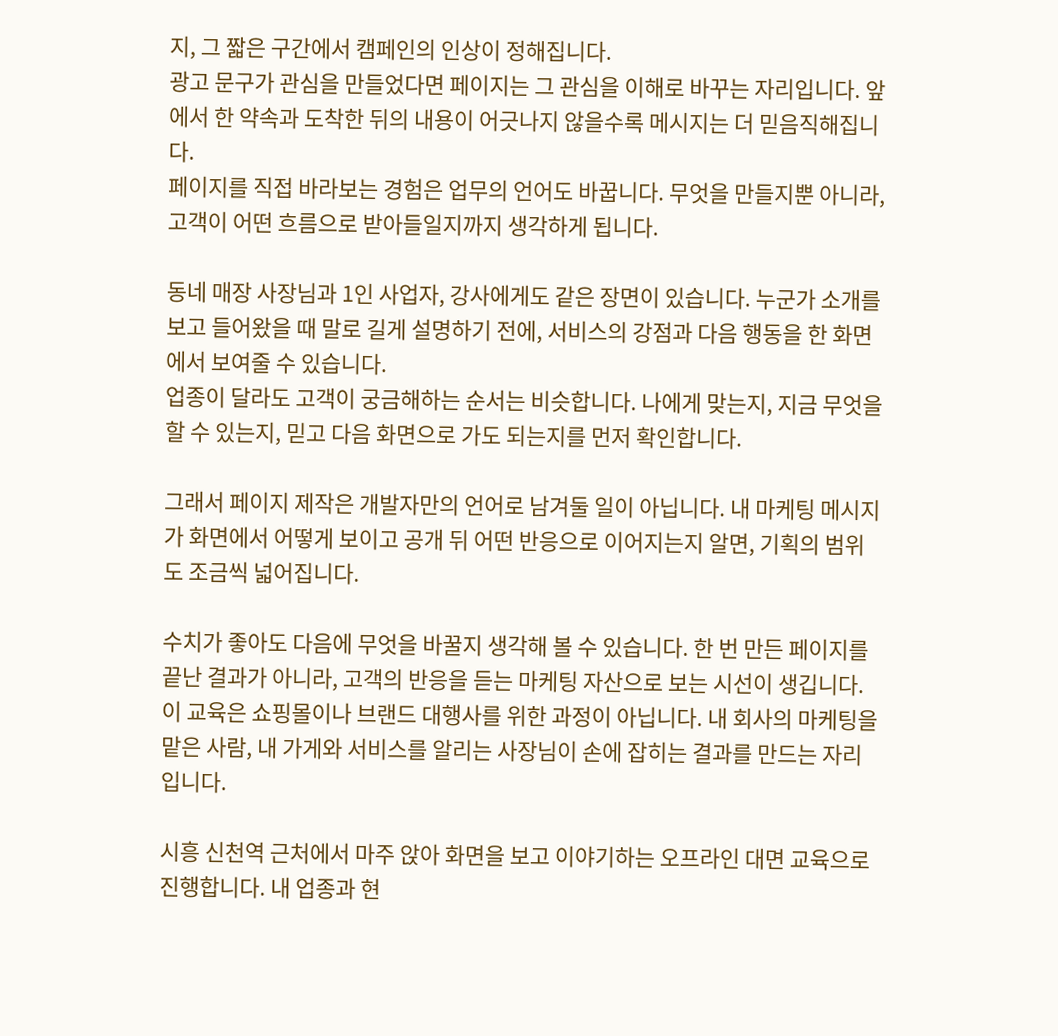지, 그 짧은 구간에서 캠페인의 인상이 정해집니다.
광고 문구가 관심을 만들었다면 페이지는 그 관심을 이해로 바꾸는 자리입니다. 앞에서 한 약속과 도착한 뒤의 내용이 어긋나지 않을수록 메시지는 더 믿음직해집니다.
페이지를 직접 바라보는 경험은 업무의 언어도 바꿉니다. 무엇을 만들지뿐 아니라, 고객이 어떤 흐름으로 받아들일지까지 생각하게 됩니다.

동네 매장 사장님과 1인 사업자, 강사에게도 같은 장면이 있습니다. 누군가 소개를 보고 들어왔을 때 말로 길게 설명하기 전에, 서비스의 강점과 다음 행동을 한 화면에서 보여줄 수 있습니다.
업종이 달라도 고객이 궁금해하는 순서는 비슷합니다. 나에게 맞는지, 지금 무엇을 할 수 있는지, 믿고 다음 화면으로 가도 되는지를 먼저 확인합니다.

그래서 페이지 제작은 개발자만의 언어로 남겨둘 일이 아닙니다. 내 마케팅 메시지가 화면에서 어떻게 보이고 공개 뒤 어떤 반응으로 이어지는지 알면, 기획의 범위도 조금씩 넓어집니다.

수치가 좋아도 다음에 무엇을 바꿀지 생각해 볼 수 있습니다. 한 번 만든 페이지를 끝난 결과가 아니라, 고객의 반응을 듣는 마케팅 자산으로 보는 시선이 생깁니다.
이 교육은 쇼핑몰이나 브랜드 대행사를 위한 과정이 아닙니다. 내 회사의 마케팅을 맡은 사람, 내 가게와 서비스를 알리는 사장님이 손에 잡히는 결과를 만드는 자리입니다.

시흥 신천역 근처에서 마주 앉아 화면을 보고 이야기하는 오프라인 대면 교육으로 진행합니다. 내 업종과 현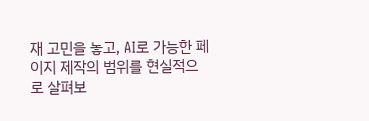재 고민을 놓고, AI로 가능한 페이지 제작의 범위를 현실적으로 살펴보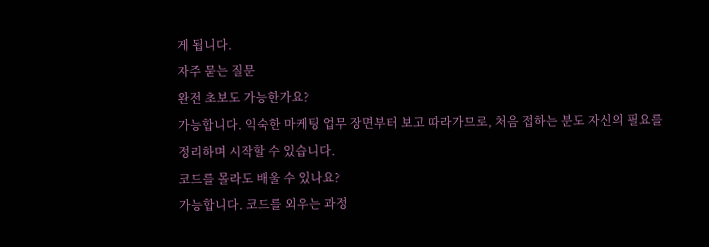게 됩니다.
자주 묻는 질문
완전 초보도 가능한가요?
가능합니다. 익숙한 마케팅 업무 장면부터 보고 따라가므로, 처음 접하는 분도 자신의 필요를 정리하며 시작할 수 있습니다.
코드를 몰라도 배울 수 있나요?
가능합니다. 코드를 외우는 과정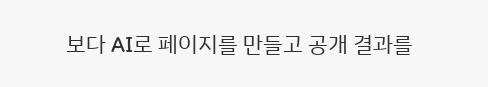보다 AI로 페이지를 만들고 공개 결과를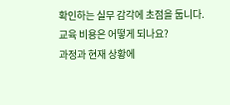확인하는 실무 감각에 초점을 둡니다.
교육 비용은 어떻게 되나요?
과정과 현재 상황에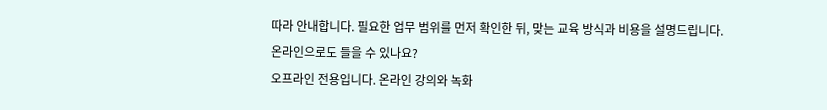따라 안내합니다. 필요한 업무 범위를 먼저 확인한 뒤, 맞는 교육 방식과 비용을 설명드립니다.
온라인으로도 들을 수 있나요?
오프라인 전용입니다. 온라인 강의와 녹화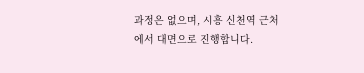과정은 없으며, 시흥 신천역 근처에서 대면으로 진행합니다.